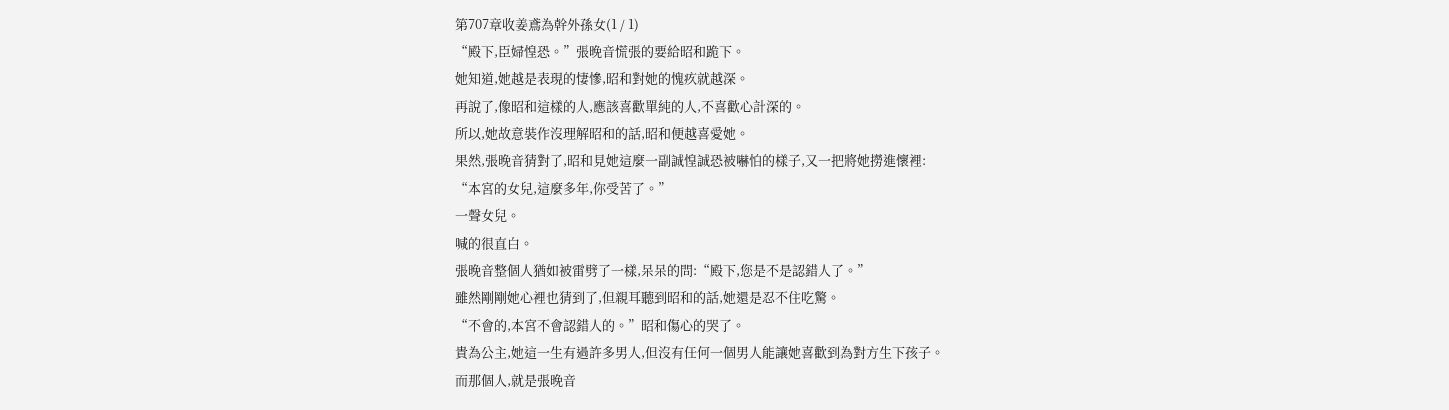第707章收姜鳶為幹外孫女(1 / 1)
“殿下,臣婦惶恐。”張晚音慌張的要給昭和跪下。
她知道,她越是表現的悽慘,昭和對她的愧疚就越深。
再說了,像昭和這樣的人,應該喜歡單純的人,不喜歡心計深的。
所以,她故意裝作沒理解昭和的話,昭和便越喜愛她。
果然,張晚音猜對了,昭和見她這麼一副誠惶誠恐被嚇怕的樣子,又一把將她撈進懷裡:
“本宮的女兒,這麼多年,你受苦了。”
一聲女兒。
喊的很直白。
張晚音整個人猶如被雷劈了一樣,呆呆的問:“殿下,您是不是認錯人了。”
雖然剛剛她心裡也猜到了,但親耳聽到昭和的話,她還是忍不住吃驚。
“不會的,本宮不會認錯人的。”昭和傷心的哭了。
貴為公主,她這一生有過許多男人,但沒有任何一個男人能讓她喜歡到為對方生下孩子。
而那個人,就是張晚音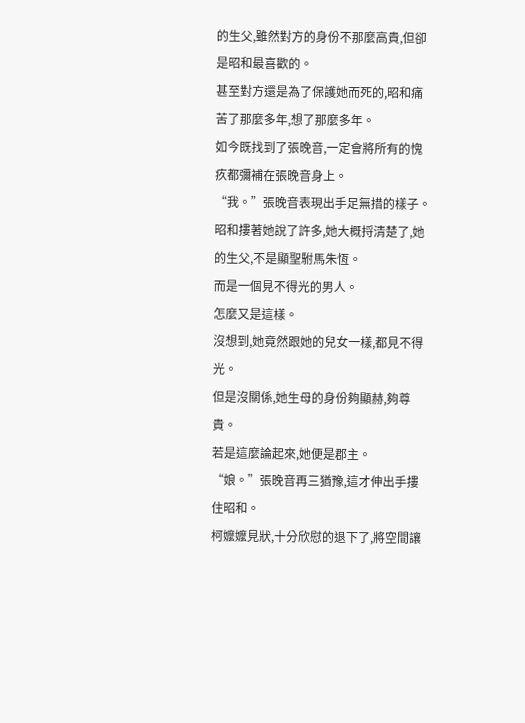的生父,雖然對方的身份不那麼高貴,但卻是昭和最喜歡的。
甚至對方還是為了保護她而死的,昭和痛苦了那麼多年,想了那麼多年。
如今既找到了張晚音,一定會將所有的愧疚都彌補在張晚音身上。
“我。”張晚音表現出手足無措的樣子。
昭和摟著她說了許多,她大概捋清楚了,她的生父,不是顯聖駙馬朱恆。
而是一個見不得光的男人。
怎麼又是這樣。
沒想到,她竟然跟她的兒女一樣,都見不得光。
但是沒關係,她生母的身份夠顯赫,夠尊貴。
若是這麼論起來,她便是郡主。
“娘。”張晚音再三猶豫,這才伸出手摟住昭和。
柯嬤嬤見狀,十分欣慰的退下了,將空間讓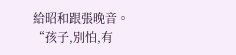給昭和跟張晚音。
“孩子,別怕,有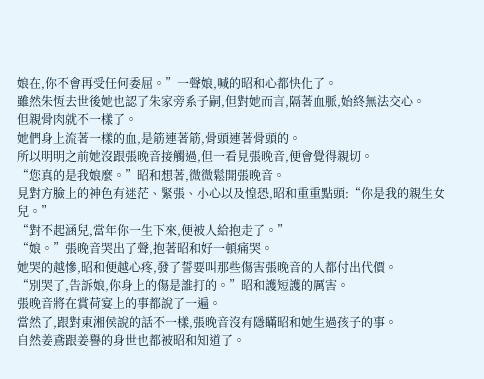娘在,你不會再受任何委屈。”一聲娘,喊的昭和心都快化了。
雖然朱恆去世後她也認了朱家旁系子嗣,但對她而言,隔著血脈,始終無法交心。
但親骨肉就不一樣了。
她們身上流著一樣的血,是筋連著筋,骨頭連著骨頭的。
所以明明之前她沒跟張晚音接觸過,但一看見張晚音,便會覺得親切。
“您真的是我娘麼。”昭和想著,微微鬆開張晚音。
見對方臉上的神色有迷茫、緊張、小心以及惶恐,昭和重重點頭:“你是我的親生女兒。”
“對不起涵兒,當年你一生下來,便被人給抱走了。”
“娘。”張晚音哭出了聲,抱著昭和好一頓痛哭。
她哭的越慘,昭和便越心疼,發了誓要叫那些傷害張晚音的人都付出代價。
“別哭了,告訴娘,你身上的傷是誰打的。”昭和護短護的厲害。
張晚音將在賞荷宴上的事都說了一遍。
當然了,跟對東湘侯說的話不一樣,張晚音沒有隱瞞昭和她生過孩子的事。
自然姜鳶跟姜譽的身世也都被昭和知道了。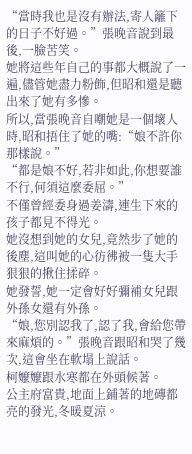“當時我也是沒有辦法,寄人籬下的日子不好過。”張晚音說到最後,一臉苦笑。
她將這些年自己的事都大概說了一遍,儘管她盡力粉飾,但昭和還是聽出來了她有多慘。
所以,當張晚音自嘲她是一個壞人時,昭和捂住了她的嘴:“娘不許你那樣說。”
“都是娘不好,若非如此,你想要誰不行,何須這麼委屈。”
不僅曾經委身過姜濤,連生下來的孩子都見不得光。
她沒想到她的女兒,竟然步了她的後塵,這叫她的心彷彿被一隻大手狠狠的揪住揉碎。
她發誓,她一定會好好彌補女兒跟外孫女還有外孫。
“娘,您別認我了,認了我,會給您帶來麻煩的。”張晚音跟昭和哭了幾次,這會坐在軟塌上說話。
柯嬤嬤跟水寒都在外頭候著。
公主府富貴,地面上鋪著的地磚都亮的發光,冬暖夏涼。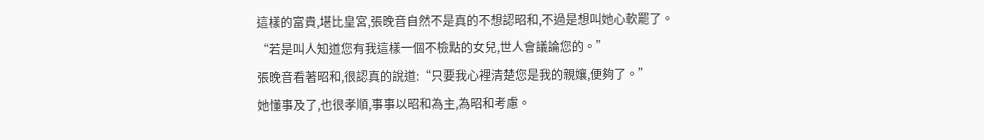這樣的富貴,堪比皇宮,張晚音自然不是真的不想認昭和,不過是想叫她心軟罷了。
“若是叫人知道您有我這樣一個不檢點的女兒,世人會議論您的。”
張晚音看著昭和,很認真的說道:“只要我心裡清楚您是我的親孃,便夠了。”
她懂事及了,也很孝順,事事以昭和為主,為昭和考慮。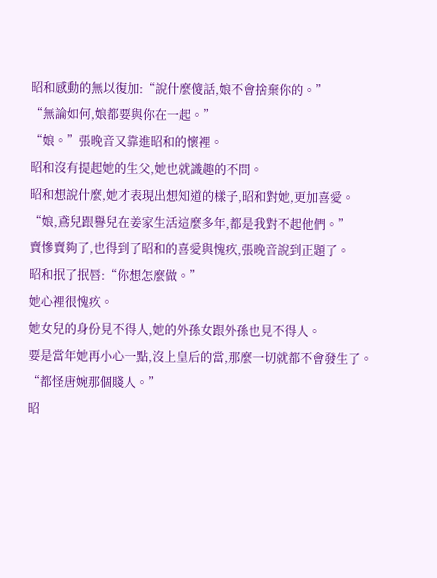昭和感動的無以復加:“說什麼傻話,娘不會捨棄你的。”
“無論如何,娘都要與你在一起。”
“娘。”張晚音又靠進昭和的懷裡。
昭和沒有提起她的生父,她也就識趣的不問。
昭和想說什麼,她才表現出想知道的樣子,昭和對她,更加喜愛。
“娘,鳶兒跟譽兒在姜家生活這麼多年,都是我對不起他們。”
賣慘賣夠了,也得到了昭和的喜愛與愧疚,張晚音說到正題了。
昭和抿了抿唇:“你想怎麼做。”
她心裡很愧疚。
她女兒的身份見不得人,她的外孫女跟外孫也見不得人。
要是當年她再小心一點,沒上皇后的當,那麼一切就都不會發生了。
“都怪唐婉那個賤人。”
昭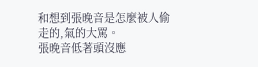和想到張晚音是怎麼被人偷走的,氣的大罵。
張晚音低著頭沒應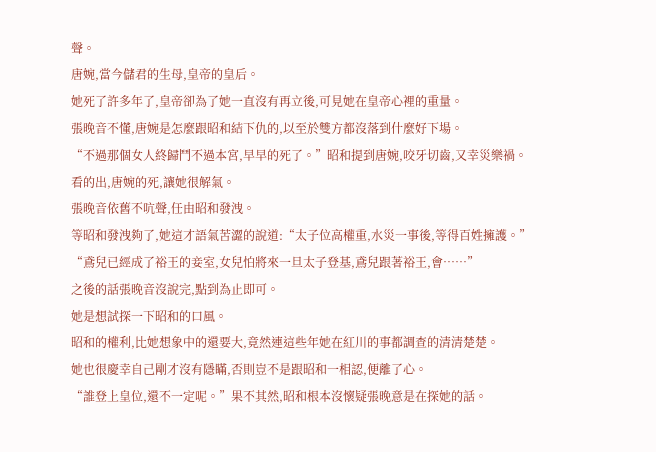聲。
唐婉,當今儲君的生母,皇帝的皇后。
她死了許多年了,皇帝卻為了她一直沒有再立後,可見她在皇帝心裡的重量。
張晚音不懂,唐婉是怎麼跟昭和結下仇的,以至於雙方都沒落到什麼好下場。
“不過那個女人終歸鬥不過本宮,早早的死了。”昭和提到唐婉,咬牙切齒,又幸災樂禍。
看的出,唐婉的死,讓她很解氣。
張晚音依舊不吭聲,任由昭和發洩。
等昭和發洩夠了,她這才語氣苦澀的說道:“太子位高權重,水災一事後,等得百姓擁護。”
“鳶兒已經成了裕王的妾室,女兒怕將來一旦太子登基,鳶兒跟著裕王,會……”
之後的話張晚音沒說完,點到為止即可。
她是想試探一下昭和的口風。
昭和的權利,比她想象中的還要大,竟然連這些年她在紅川的事都調查的清清楚楚。
她也很慶幸自己剛才沒有隱瞞,否則豈不是跟昭和一相認,便離了心。
“誰登上皇位,還不一定呢。”果不其然,昭和根本沒懷疑張晚意是在探她的話。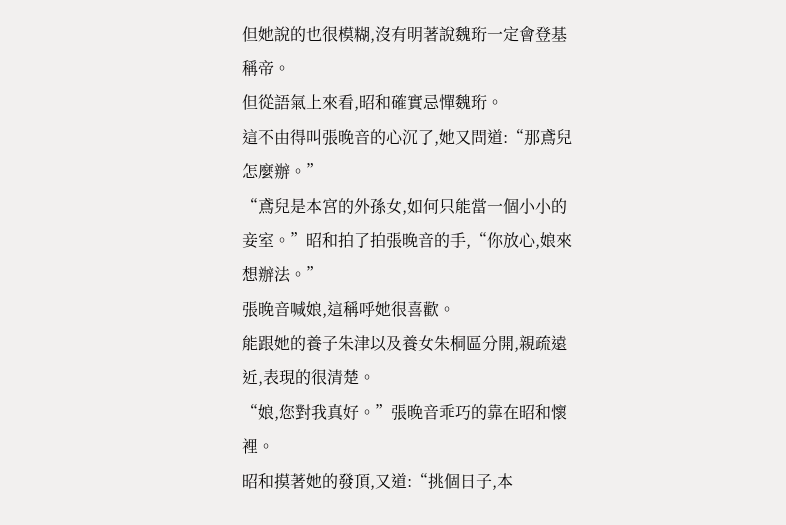但她說的也很模糊,沒有明著說魏珩一定會登基稱帝。
但從語氣上來看,昭和確實忌憚魏珩。
這不由得叫張晚音的心沉了,她又問道:“那鳶兒怎麼辦。”
“鳶兒是本宮的外孫女,如何只能當一個小小的妾室。”昭和拍了拍張晚音的手,“你放心,娘來想辦法。”
張晚音喊娘,這稱呼她很喜歡。
能跟她的養子朱津以及養女朱桐區分開,親疏遠近,表現的很清楚。
“娘,您對我真好。”張晚音乖巧的靠在昭和懷裡。
昭和摸著她的發頂,又道:“挑個日子,本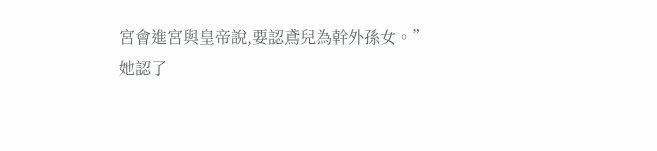宮會進宮與皇帝說,要認鳶兒為幹外孫女。”
她認了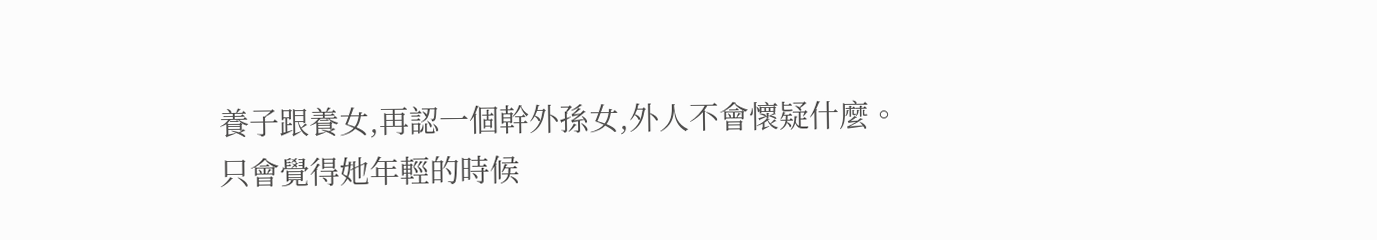養子跟養女,再認一個幹外孫女,外人不會懷疑什麼。
只會覺得她年輕的時候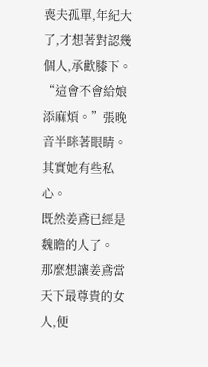喪夫孤單,年紀大了,才想著對認幾個人,承歡膝下。
“這會不會給娘添麻煩。”張晚音半眯著眼睛。
其實她有些私心。
既然姜鳶已經是魏瞻的人了。
那麼想讓姜鳶當天下最尊貴的女人,便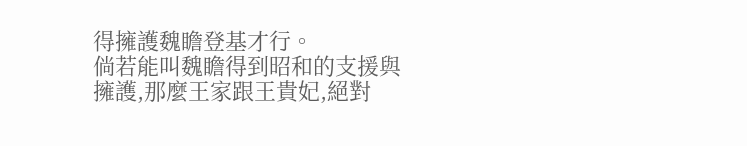得擁護魏瞻登基才行。
倘若能叫魏瞻得到昭和的支援與擁護,那麼王家跟王貴妃,絕對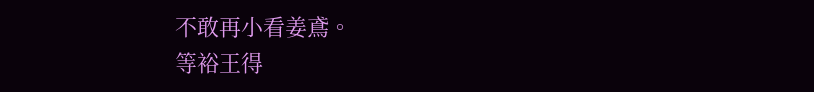不敢再小看姜鳶。
等裕王得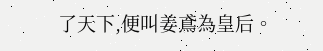了天下,便叫姜鳶為皇后。